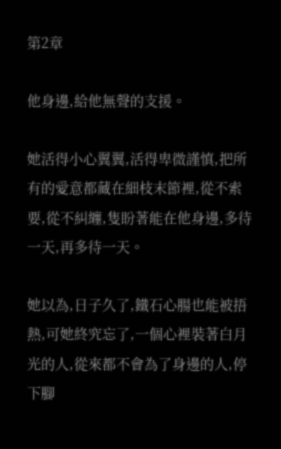第2章

他身邊,給他無聲的支援。

她活得小心翼翼,活得卑微謹慎,把所有的愛意都藏在細枝末節裡,從不索要,從不糾纏,隻盼著能在他身邊,多待一天,再多待一天。

她以為,日子久了,鐵石心腸也能被捂熱,可她終究忘了,一個心裡裝著白月光的人,從來都不會為了身邊的人,停下腳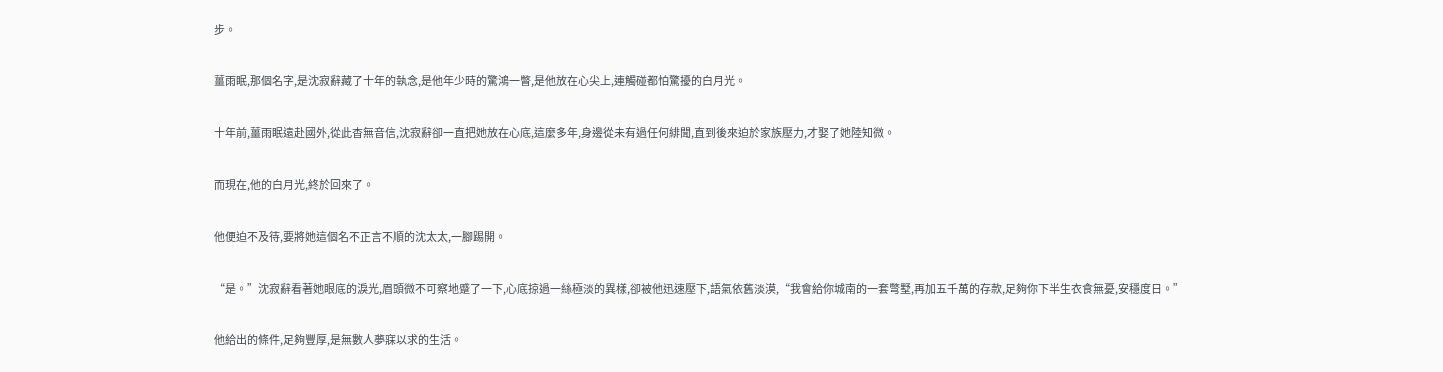步。

薑雨眠,那個名字,是沈寂辭藏了十年的執念,是他年少時的驚鴻一瞥,是他放在心尖上,連觸碰都怕驚擾的白月光。

十年前,薑雨眠遠赴國外,從此杳無音信,沈寂辭卻一直把她放在心底,這麼多年,身邊從未有過任何緋聞,直到後來迫於家族壓力,才娶了她陸知微。

而現在,他的白月光,終於回來了。

他便迫不及待,要將她這個名不正言不順的沈太太,一腳踢開。

“是。”沈寂辭看著她眼底的淚光,眉頭微不可察地蹙了一下,心底掠過一絲極淡的異樣,卻被他迅速壓下,語氣依舊淡漠,“我會給你城南的一套彆墅,再加五千萬的存款,足夠你下半生衣食無憂,安穩度日。”

他給出的條件,足夠豐厚,是無數人夢寐以求的生活。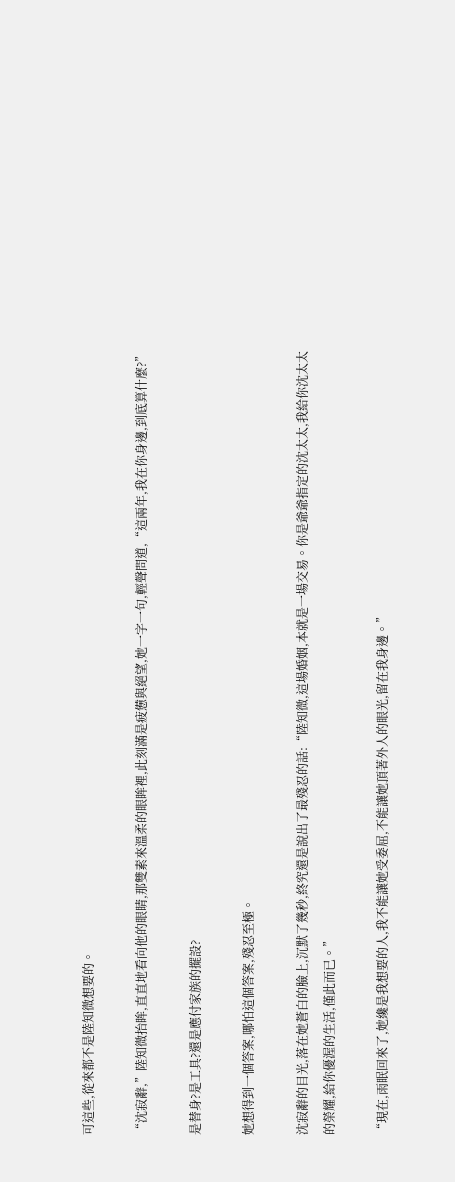可這些,從來都不是陸知微想要的。

“沈寂辭,”陸知微抬眸,直直地看向他的眼睛,那雙素來溫柔的眼眸裡,此刻滿是疲憊與絕望,她一字一句,輕聲問道,“這兩年,我在你身邊,到底算什麼?”

是替身?是工具?還是應付家族的擺設?

她想得到一個答案,哪怕這個答案,殘忍至極。

沈寂辭的目光,落在她蒼白的臉上,沉默了幾秒,終究還是說出了最殘忍的話:“陸知微,這場婚姻,本就是一場交易。你是爺爺指定的沈太太,我給你沈太太的榮耀,給你優渥的生活,僅此而已。”

“現在,雨眠回來了,她纔是我想要的人,我不能讓她受委屈,不能讓她頂著外人的眼光,留在我身邊。”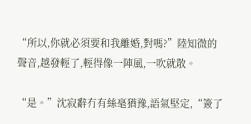“所以,你就必須要和我離婚,對嗎?”陸知微的聲音,越發輕了,輕得像一陣風,一吹就散。

“是。”沈寂辭冇有絲毫猶豫,語氣堅定,“簽了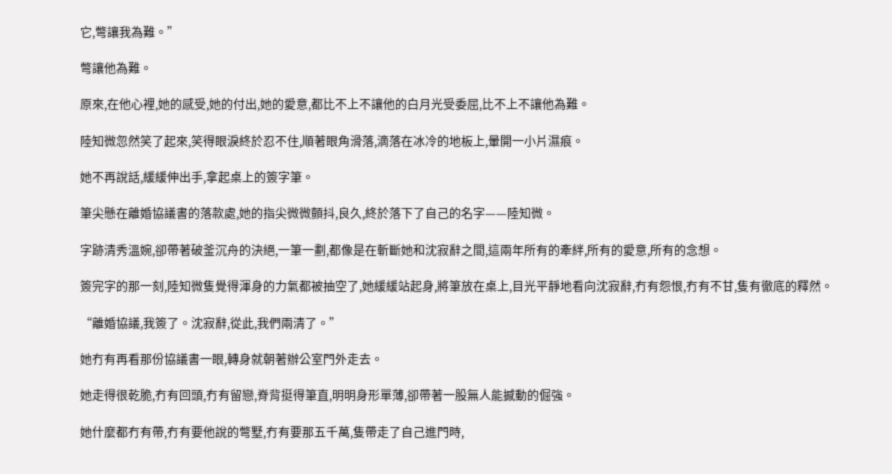它,彆讓我為難。”

彆讓他為難。

原來,在他心裡,她的感受,她的付出,她的愛意,都比不上不讓他的白月光受委屈,比不上不讓他為難。

陸知微忽然笑了起來,笑得眼淚終於忍不住,順著眼角滑落,滴落在冰冷的地板上,暈開一小片濕痕。

她不再說話,緩緩伸出手,拿起桌上的簽字筆。

筆尖懸在離婚協議書的落款處,她的指尖微微顫抖,良久,終於落下了自己的名字——陸知微。

字跡清秀溫婉,卻帶著破釜沉舟的決絕,一筆一劃,都像是在斬斷她和沈寂辭之間,這兩年所有的牽絆,所有的愛意,所有的念想。

簽完字的那一刻,陸知微隻覺得渾身的力氣都被抽空了,她緩緩站起身,將筆放在桌上,目光平靜地看向沈寂辭,冇有怨恨,冇有不甘,隻有徹底的釋然。

“離婚協議,我簽了。沈寂辭,從此,我們兩清了。”

她冇有再看那份協議書一眼,轉身就朝著辦公室門外走去。

她走得很乾脆,冇有回頭,冇有留戀,脊背挺得筆直,明明身形單薄,卻帶著一股無人能撼動的倔強。

她什麼都冇有帶,冇有要他說的彆墅,冇有要那五千萬,隻帶走了自己進門時,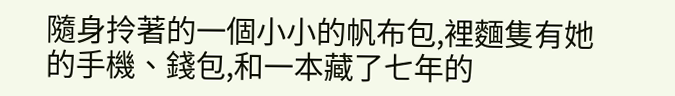隨身拎著的一個小小的帆布包,裡麵隻有她的手機、錢包,和一本藏了七年的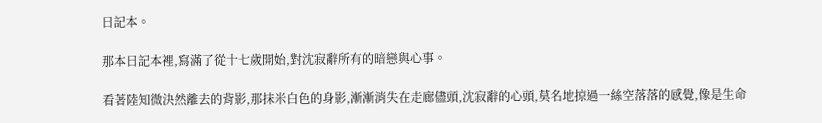日記本。

那本日記本裡,寫滿了從十七歲開始,對沈寂辭所有的暗戀與心事。

看著陸知微決然離去的背影,那抹米白色的身影,漸漸消失在走廊儘頭,沈寂辭的心頭,莫名地掠過一絲空落落的感覺,像是生命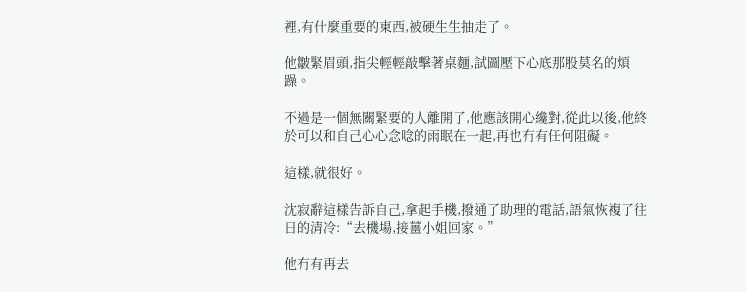裡,有什麼重要的東西,被硬生生抽走了。

他皺緊眉頭,指尖輕輕敲擊著桌麵,試圖壓下心底那股莫名的煩躁。

不過是一個無關緊要的人離開了,他應該開心纔對,從此以後,他終於可以和自己心心念唸的雨眠在一起,再也冇有任何阻礙。

這樣,就很好。

沈寂辭這樣告訴自己,拿起手機,撥通了助理的電話,語氣恢複了往日的清冷:“去機場,接薑小姐回家。”

他冇有再去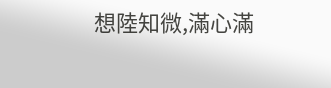想陸知微,滿心滿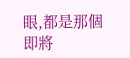眼,都是那個即將